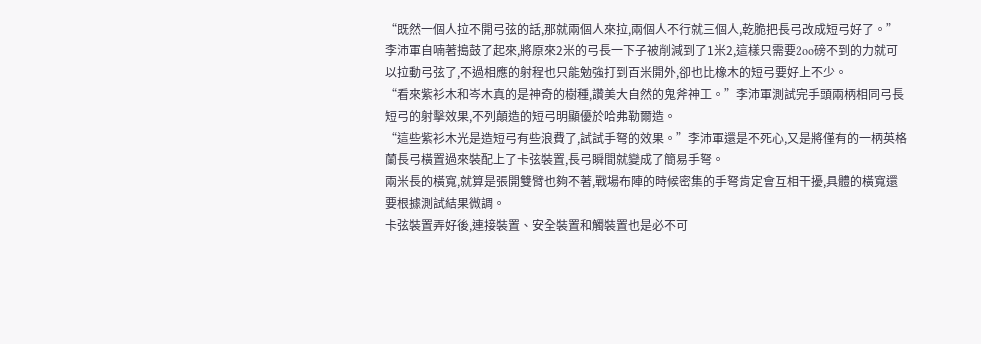“既然一個人拉不開弓弦的話,那就兩個人來拉,兩個人不行就三個人,乾脆把長弓改成短弓好了。”
李沛軍自喃著搗鼓了起來,將原來2米的弓長一下子被削減到了1米2,這樣只需要2oo磅不到的力就可以拉動弓弦了,不過相應的射程也只能勉強打到百米開外,卻也比橡木的短弓要好上不少。
“看來紫衫木和岑木真的是神奇的樹種,讚美大自然的鬼斧神工。”李沛軍測試完手頭兩柄相同弓長短弓的射擊效果,不列顛造的短弓明顯優於哈弗勒爾造。
“這些紫衫木光是造短弓有些浪費了,試試手弩的效果。”李沛軍還是不死心,又是將僅有的一柄英格蘭長弓橫置過來裝配上了卡弦裝置,長弓瞬間就變成了簡易手弩。
兩米長的橫寬,就算是張開雙臂也夠不著,戰場布陣的時候密集的手弩肯定會互相干擾,具體的橫寬還要根據測試結果微調。
卡弦裝置弄好後,連接裝置、安全裝置和觸裝置也是必不可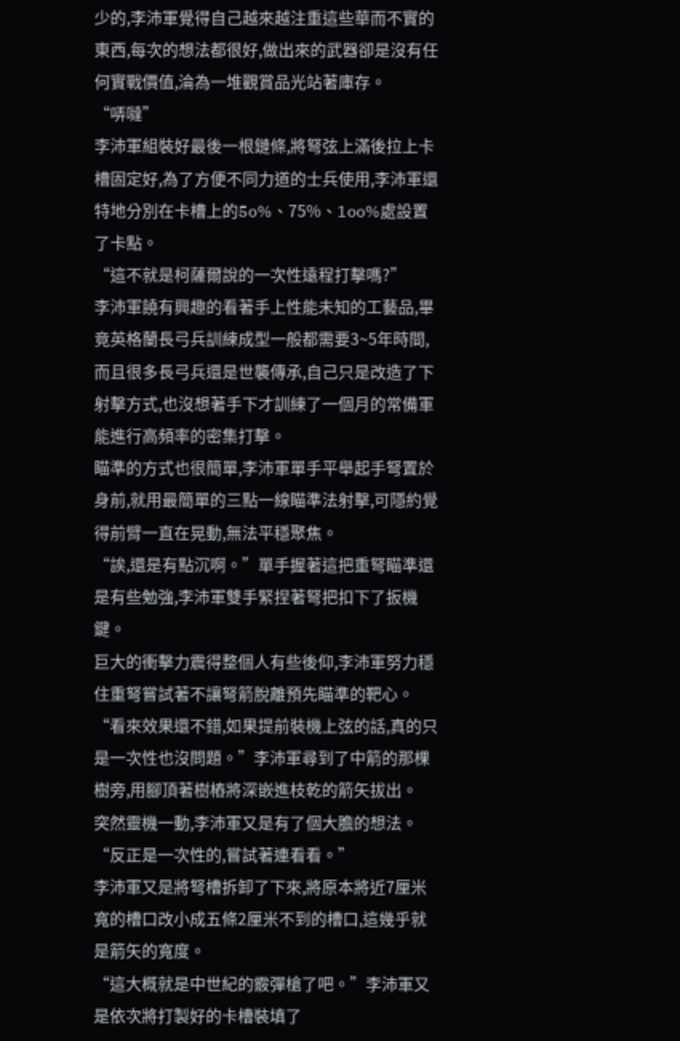少的,李沛軍覺得自己越來越注重這些華而不實的東西,每次的想法都很好,做出來的武器卻是沒有任何實戰價值,淪為一堆觀賞品光站著庫存。
“哢噠”
李沛軍組裝好最後一根鏈條,將弩弦上滿後拉上卡槽固定好,為了方便不同力道的士兵使用,李沛軍還特地分別在卡槽上的5o%、75%、1oo%處設置了卡點。
“這不就是柯薩爾說的一次性遠程打擊嗎?”
李沛軍饒有興趣的看著手上性能未知的工藝品,畢竟英格蘭長弓兵訓練成型一般都需要3~5年時間,而且很多長弓兵還是世襲傳承,自己只是改造了下射擊方式,也沒想著手下才訓練了一個月的常備軍能進行高頻率的密集打擊。
瞄準的方式也很簡單,李沛軍單手平舉起手弩置於身前,就用最簡單的三點一線瞄準法射擊,可隱約覺得前臂一直在晃動,無法平穩聚焦。
“誒,還是有點沉啊。”單手握著這把重弩瞄準還是有些勉強,李沛軍雙手緊捏著弩把扣下了扳機鍵。
巨大的衝擊力震得整個人有些後仰,李沛軍努力穩住重弩嘗試著不讓弩箭脫離預先瞄準的靶心。
“看來效果還不錯,如果提前裝機上弦的話,真的只是一次性也沒問題。”李沛軍尋到了中箭的那棵樹旁,用腳頂著樹樁將深嵌進枝乾的箭矢拔出。
突然靈機一動,李沛軍又是有了個大膽的想法。
“反正是一次性的,嘗試著連看看。”
李沛軍又是將弩槽拆卸了下來,將原本將近7厘米寬的槽口改小成五條2厘米不到的槽口,這幾乎就是箭矢的寬度。
“這大概就是中世紀的霰彈槍了吧。”李沛軍又是依次將打製好的卡槽裝填了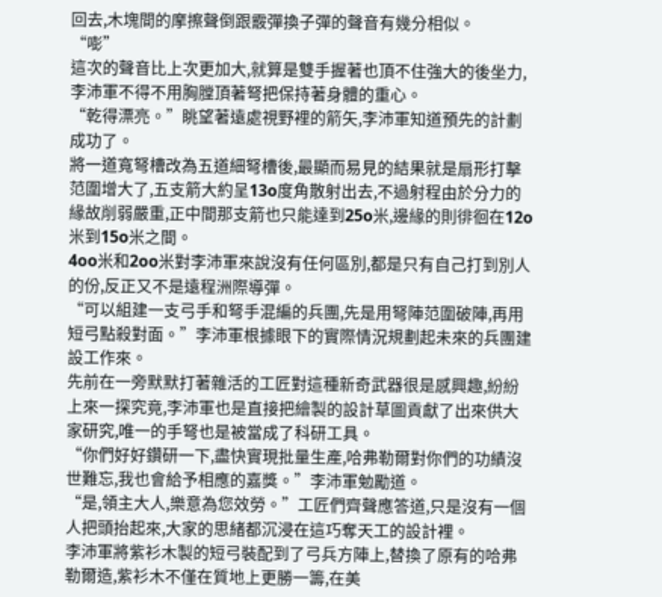回去,木塊間的摩擦聲倒跟霰彈換子彈的聲音有幾分相似。
“嘭”
這次的聲音比上次更加大,就算是雙手握著也頂不住強大的後坐力,李沛軍不得不用胸膛頂著弩把保持著身體的重心。
“乾得漂亮。”眺望著遠處視野裡的箭矢,李沛軍知道預先的計劃成功了。
將一道寬弩槽改為五道細弩槽後,最顯而易見的結果就是扇形打擊范圍增大了,五支箭大約呈13o度角散射出去,不過射程由於分力的緣故削弱嚴重,正中間那支箭也只能達到25o米,邊緣的則徘徊在12o米到15o米之間。
4oo米和2oo米對李沛軍來說沒有任何區別,都是只有自己打到別人的份,反正又不是遠程洲際導彈。
“可以組建一支弓手和弩手混編的兵團,先是用弩陣范圍破陣,再用短弓點殺對面。”李沛軍根據眼下的實際情況規劃起未來的兵團建設工作來。
先前在一旁默默打著雜活的工匠對這種新奇武器很是感興趣,紛紛上來一探究竟,李沛軍也是直接把繪製的設計草圖貢獻了出來供大家研究,唯一的手弩也是被當成了科研工具。
“你們好好鑽研一下,盡快實現批量生產,哈弗勒爾對你們的功績沒世難忘,我也會給予相應的嘉獎。”李沛軍勉勵道。
“是,領主大人,樂意為您效勞。”工匠們齊聲應答道,只是沒有一個人把頭抬起來,大家的思緒都沉浸在這巧奪天工的設計裡。
李沛軍將紫衫木製的短弓裝配到了弓兵方陣上,替換了原有的哈弗勒爾造,紫衫木不僅在質地上更勝一籌,在美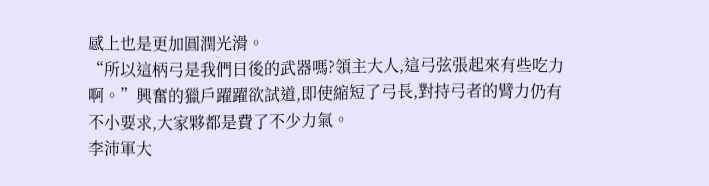感上也是更加圓潤光滑。
“所以這柄弓是我們日後的武器嗎?領主大人,這弓弦張起來有些吃力啊。”興奮的獵戶躍躍欲試道,即使縮短了弓長,對持弓者的臂力仍有不小要求,大家夥都是費了不少力氣。
李沛軍大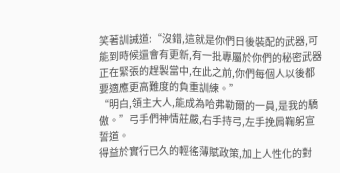笑著訓誡道:“沒錯,這就是你們日後裝配的武器,可能到時候還會有更新,有一批專屬於你們的秘密武器正在緊張的趕製當中,在此之前,你們每個人以後都要適應更高難度的負重訓練。”
“明白,領主大人,能成為哈弗勒爾的一員,是我的驕傲。”弓手們神情莊嚴,右手持弓,左手挽肩鞠躬宣誓道。
得益於實行已久的輕徭薄賦政策,加上人性化的對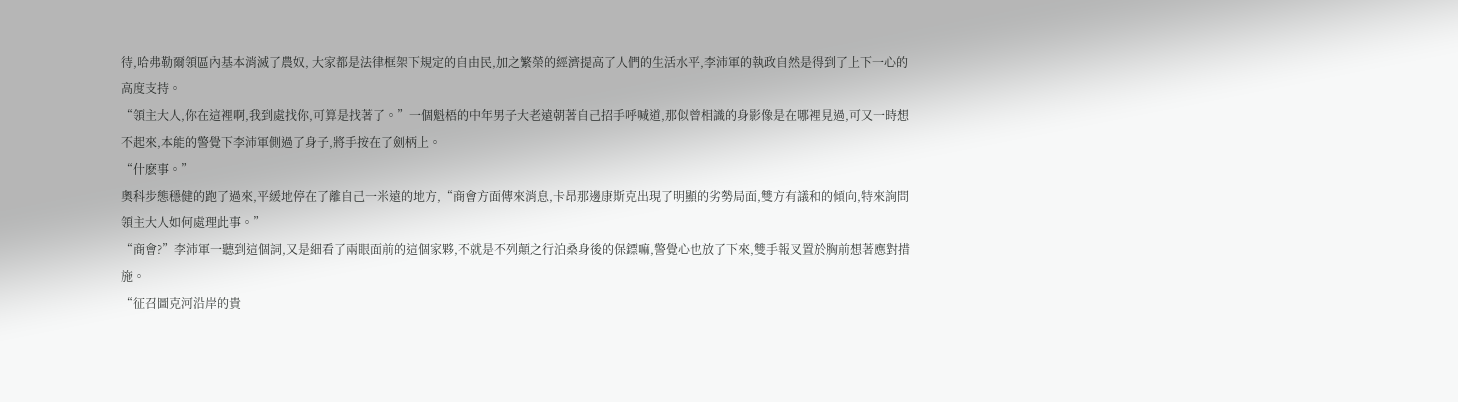待,哈弗勒爾領區內基本消滅了農奴, 大家都是法律框架下規定的自由民,加之繁榮的經濟提高了人們的生活水平,李沛軍的執政自然是得到了上下一心的高度支持。
“領主大人,你在這裡啊,我到處找你,可算是找著了。”一個魁梧的中年男子大老遠朝著自己招手呼喊道,那似曾相識的身影像是在哪裡見過,可又一時想不起來,本能的警覺下李沛軍側過了身子,將手按在了劍柄上。
“什麽事。”
奧科步態穩健的跑了過來,平緩地停在了離自己一米遠的地方,“商會方面傳來消息,卡昂那邊康斯克出現了明顯的劣勢局面,雙方有議和的傾向,特來詢問領主大人如何處理此事。”
“商會?”李沛軍一聽到這個詞,又是細看了兩眼面前的這個家夥,不就是不列顛之行泊桑身後的保鏢嘛,警覺心也放了下來,雙手報叉置於胸前想著應對措施。
“征召圖克河沿岸的貴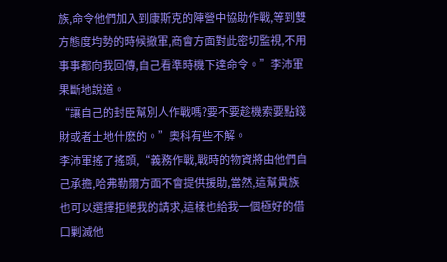族,命令他們加入到康斯克的陣營中協助作戰,等到雙方態度均勢的時候撤軍,商會方面對此密切監視,不用事事都向我回傳,自己看準時機下達命令。”李沛軍果斷地說道。
“讓自己的封臣幫別人作戰嗎?要不要趁機索要點錢財或者土地什麽的。”奧科有些不解。
李沛軍搖了搖頭,“義務作戰,戰時的物資將由他們自己承擔,哈弗勒爾方面不會提供援助,當然,這幫貴族也可以選擇拒絕我的請求,這樣也給我一個極好的借口剿滅他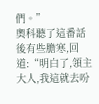們。”
奧科聽了這番話後有些膽寒,回道:“明白了,領主大人,我這就去吩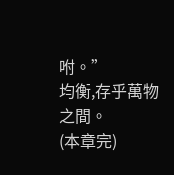咐。”
均衡,存乎萬物之間。
(本章完)